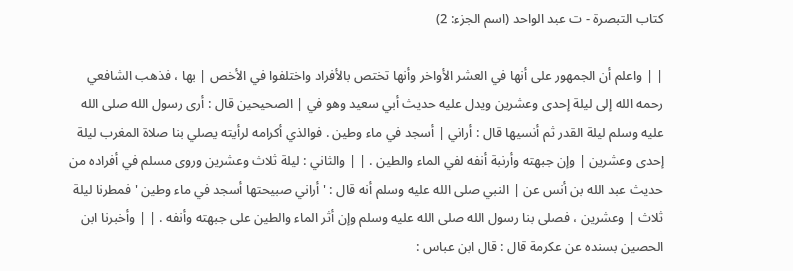كتاب التبصرة - ت عبد الواحد (اسم الجزء: 2)

| | واعلم أن الجمهور على أنها في العشر الأواخر وأنها تختص بالأفراد واختلفوا في الأخص | بها ، فذهب الشافعي رحمه الله إلى ليلة إحدى وعشرين ويدل عليه حديث أبي سعيد وهو في | الصحيحين قال : أرى رسول الله صلى الله عليه وسلم ليلة القدر ثم أنسيها قال : أراني | أسجد في ماء وطين . فوالذي أكرامه لرأيته يصلي بنا صلاة المغرب ليلة إحدى وعشرين | وإن جبهته وأرنبة أنفه لفي الماء والطين . | | والثاني : ليلة ثلاث وعشرين وروى مسلم في أفراده من حديث عبد الله بن أنس عن | النبي صلى الله عليه وسلم أنه قال : ' أراني صبيحتها أسجد في ماء وطين ' فمطرنا ليلة ثلاث | وعشرين ، فصلى بنا رسول الله صلى الله عليه وسلم وإن أثر الماء والطين على جبهته وأنفه . | | وأخبرنا ابن الحصين بسنده عن عكرمة قال : قال ابن عباس :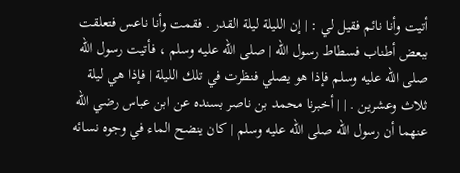أتيت وأنا نائم فقيل لي : | إن الليلة ليلة القدر . فقمت وأنا ناعس فتعلقت ببعض أطناب فسطاط رسول الله | صلى الله عليه وسلم ، فأتيت رسول الله صلى الله عليه وسلم فإذا هو يصلي فنظرت في تلك الليلة | فإذا هي ليلة ثلاث وعشرين . | | أخبرنا محمد بن ناصر بسنده عن ابن عباس رضي الله عنهما أن رسول الله صلى الله عليه وسلم | كان ينضح الماء في وجوه نسائه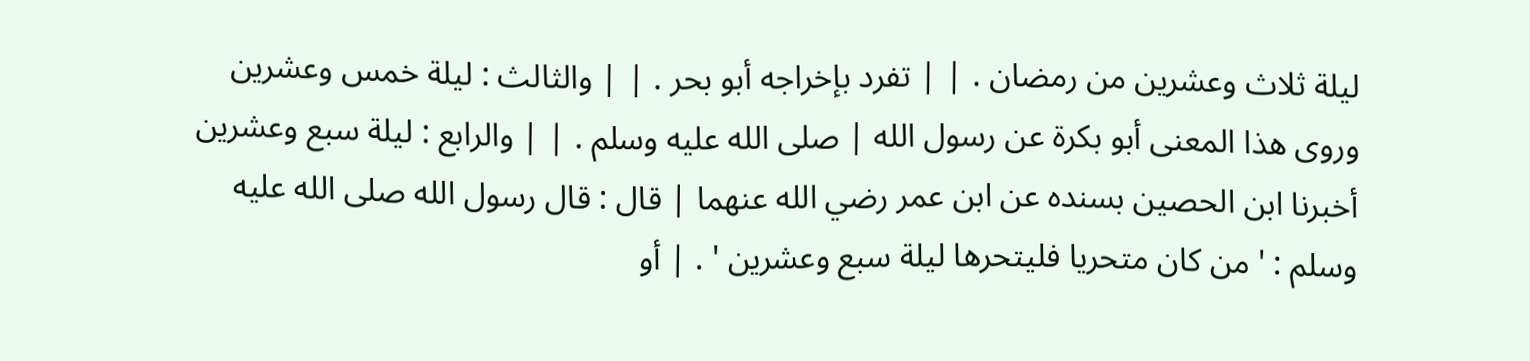ليلة ثلاث وعشرين من رمضان . | | تفرد بإخراجه أبو بحر . | | والثالث : ليلة خمس وعشرين وروى هذا المعنى أبو بكرة عن رسول الله | صلى الله عليه وسلم . | | والرابع : ليلة سبع وعشرين أخبرنا ابن الحصين بسنده عن ابن عمر رضي الله عنهما | قال : قال رسول الله صلى الله عليه وسلم : ' من كان متحريا فليتحرها ليلة سبع وعشرين ' . | أو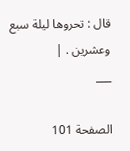قال : تحروها ليلة سبع وعشرين . |
___

الصفحة 101